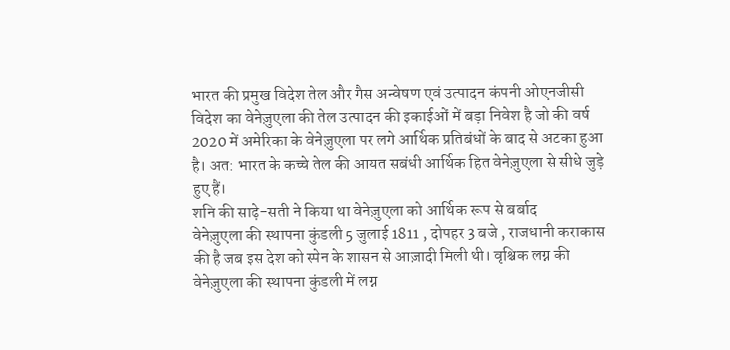भारत की प्रमुख विदेश तेल और गैस अन्वेषण एवं उत्पादन कंपनी ओएनजीसी विदेश का वेनेज़ुएला की तेल उत्पादन की इकाईओं में बड़ा निवेश है जो की वर्ष 2020 में अमेरिका के वेनेज़ुएला पर लगे आर्थिक प्रतिबंधों के बाद से अटका हुआ है। अत: भारत के कच्चे तेल की आयत सबंधी आर्थिक हित वेनेज़ुएला से सीधे जुड़े हुए हैं।
शनि की साढ़े-सती ने किया था वेनेज़ुएला को आर्थिक रूप से बर्बाद
वेनेज़ुएला की स्थापना कुंडली 5 जुलाई 1811 , दोपहर 3 बजे , राजधानी कराकास की है जब इस देश को स्पेन के शासन से आज़ादी मिली थी। वृश्चिक लग्न की वेनेज़ुएला की स्थापना कुंडली में लग्न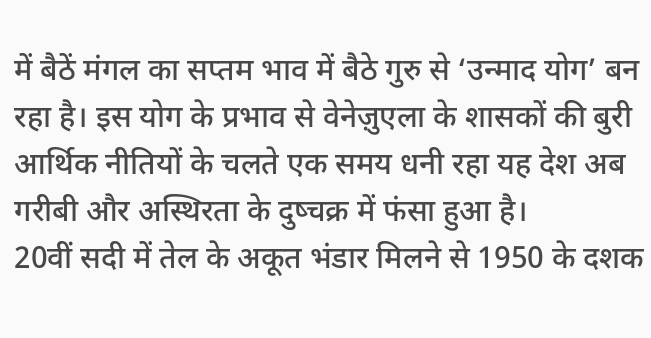में बैठें मंगल का सप्तम भाव में बैठे गुरु से ‘उन्माद योग’ बन रहा है। इस योग के प्रभाव से वेनेज़ुएला के शासकों की बुरी आर्थिक नीतियों के चलते एक समय धनी रहा यह देश अब गरीबी और अस्थिरता के दुष्चक्र में फंसा हुआ है।
20वीं सदी में तेल के अकूत भंडार मिलने से 1950 के दशक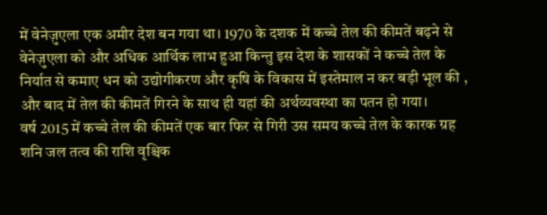में वेनेज़ुएला एक अमीर देश बन गया था। 1970 के दशक में कच्चे तेल की कीमतें बढ़ने से वेनेज़ुएला को और अधिक आर्थिक लाभ हुआ किन्तु इस देश के शासकों ने कच्चे तेल के निर्यात से कमाए धन को उद्योगीकरण और कृषि के विकास में इस्तेमाल न कर बड़ी भूल की , और बाद में तेल की कीमतें गिरने के साथ ही यहां की अर्थव्यवस्था का पतन हो गया।
वर्ष 2015 में कच्चे तेल की कीमतें एक बार फिर से गिरी उस समय कच्चे तेल के कारक ग्रह शनि जल तत्व की राशि वृश्चिक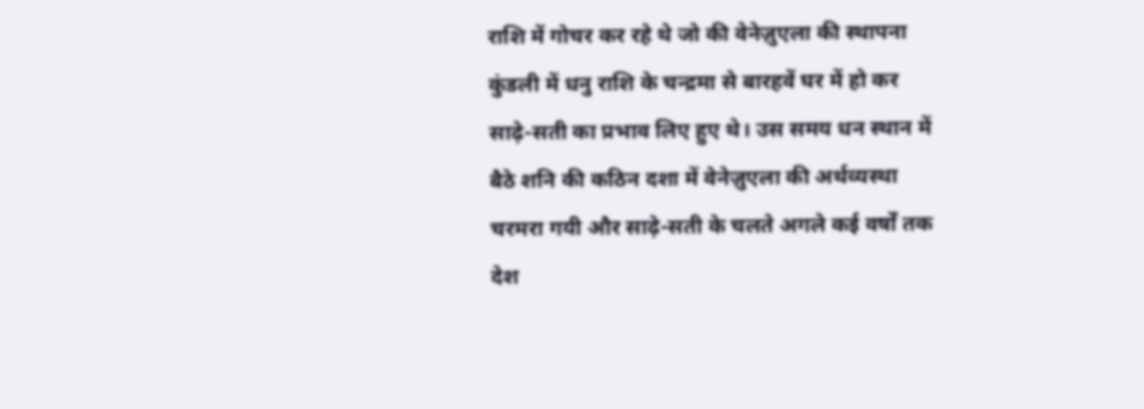राशि में गोचर कर रहे थे जो की वेनेज़ुएला की स्थापना कुंडली में धनु राशि के चन्द्रमा से बारहवें घर में हो कर साढ़े-सती का प्रभाव लिए हुए थे। उस समय धन स्थान में बैठे शनि की कठिन दशा में वेनेज़ुएला की अर्थव्यस्था चरमरा गयी और साढ़े-सती के चलते अगले कई वर्षों तक देश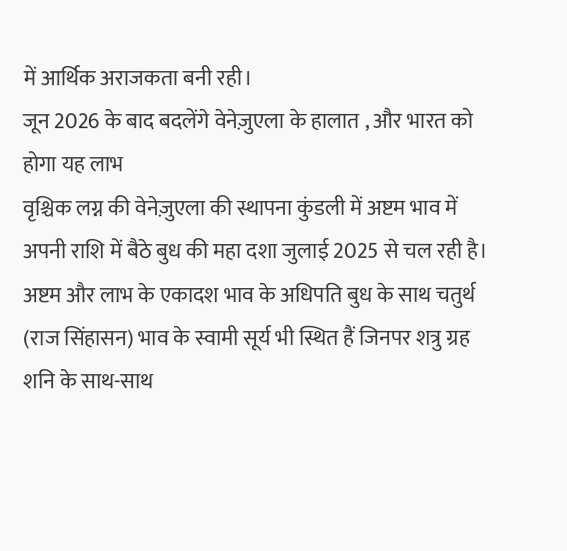में आर्थिक अराजकता बनी रही।
जून 2026 के बाद बदलेंगे वेनेज़ुएला के हालात , और भारत को होगा यह लाभ
वृश्चिक लग्न की वेनेज़ुएला की स्थापना कुंडली में अष्टम भाव में अपनी राशि में बैठे बुध की महा दशा जुलाई 2025 से चल रही है। अष्टम और लाभ के एकादश भाव के अधिपति बुध के साथ चतुर्थ (राज सिंहासन) भाव के स्वामी सूर्य भी स्थित हैं जिनपर शत्रु ग्रह शनि के साथ-साथ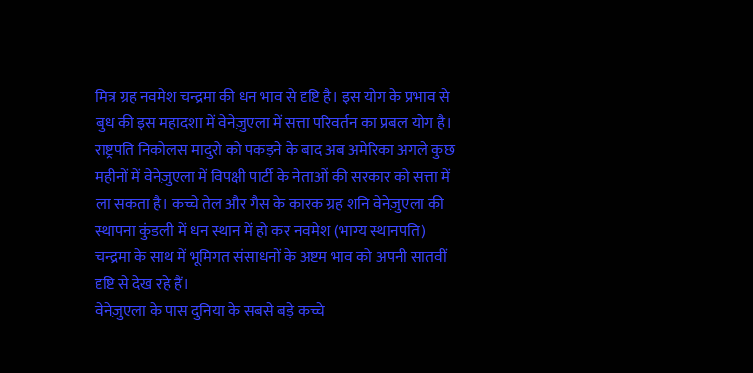मित्र ग्रह नवमेश चन्द्रमा की धन भाव से दृष्टि है। इस योग के प्रभाव से बुध की इस महादशा में वेनेज़ुएला में सत्ता परिवर्तन का प्रबल योग है। राष्ट्रपति निकोलस मादुरो को पकड़ने के बाद अब अमेरिका अगले कुछ महीनों में वेनेज़ुएला में विपक्षी पार्टी के नेताओं की सरकार को सत्ता में ला सकता है। कच्चे तेल और गैस के कारक ग्रह शनि वेनेज़ुएला की स्थापना कुंडली में धन स्थान में हो कर नवमेश (भाग्य स्थानपति) चन्द्रमा के साथ में भूमिगत संसाधनों के अष्टम भाव को अपनी सातवीं दृष्टि से देख रहे हैं।
वेनेज़ुएला के पास दुनिया के सबसे बड़े कच्चे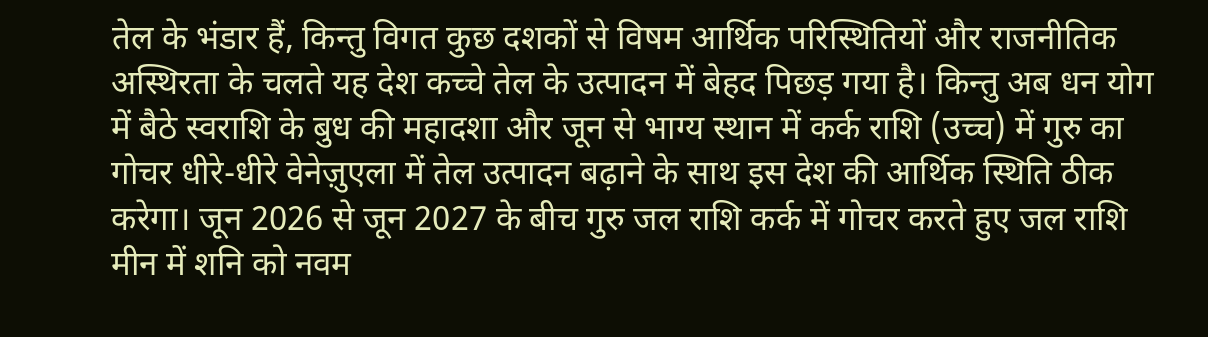तेल के भंडार हैं, किन्तु विगत कुछ दशकों से विषम आर्थिक परिस्थितियों और राजनीतिक अस्थिरता के चलते यह देश कच्चे तेल के उत्पादन में बेहद पिछड़ गया है। किन्तु अब धन योग में बैठे स्वराशि के बुध की महादशा और जून से भाग्य स्थान में कर्क राशि (उच्च) में गुरु का गोचर धीरे-धीरे वेनेज़ुएला में तेल उत्पादन बढ़ाने के साथ इस देश की आर्थिक स्थिति ठीक करेगा। जून 2026 से जून 2027 के बीच गुरु जल राशि कर्क में गोचर करते हुए जल राशि मीन में शनि को नवम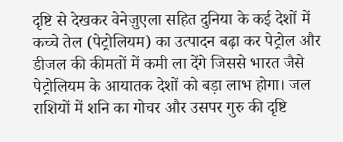दृष्टि से देखकर वेनेज़ुएला सहित दुनिया के कई देशों में कच्चे तेल (पेट्रोलियम) का उत्पादन बढ़ा कर पेट्रोल और डीजल की कीमतों में कमी ला देंगे जिससे भारत जैसे पेट्रोलियम के आयातक देशों को बड़ा लाभ होगा। जल राशियों में शनि का गोचर और उसपर गुरु की दृष्टि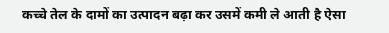कच्चे तेल के दामों का उत्पादन बढ़ा कर उसमें कमी ले आती है ऐसा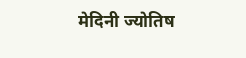मेदिनी ज्योतिष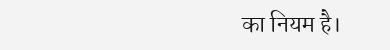का नियम है।